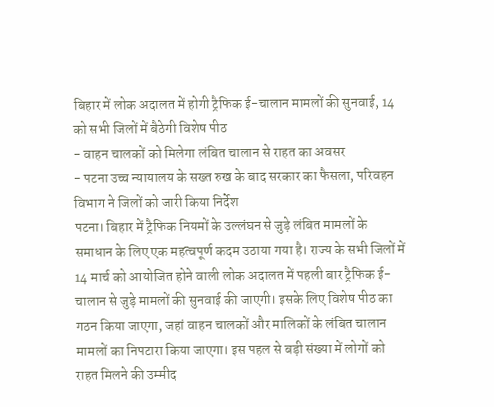बिहार में लोक अदालत में होगी ट्रैफिक ई-चालान मामलों की सुनवाई, 14 को सभी जिलों में बैठेगी विशेष पीठ
- वाहन चालकों को मिलेगा लंबित चालान से राहत का अवसर
- पटना उच्च न्यायालय के सख्त रुख के बाद सरकार का फैसला, परिवहन विभाग ने जिलों को जारी किया निर्देश
पटना। बिहार में ट्रैफिक नियमों के उल्लंघन से जुड़े लंबित मामलों के समाधान के लिए एक महत्वपूर्ण कदम उठाया गया है। राज्य के सभी जिलों में 14 मार्च को आयोजित होने वाली लोक अदालत में पहली बार ट्रैफिक ई-चालान से जुड़े मामलों की सुनवाई की जाएगी। इसके लिए विशेष पीठ का गठन किया जाएगा, जहां वाहन चालकों और मालिकों के लंबित चालान मामलों का निपटारा किया जाएगा। इस पहल से बड़ी संख्या में लोगों को राहत मिलने की उम्मीद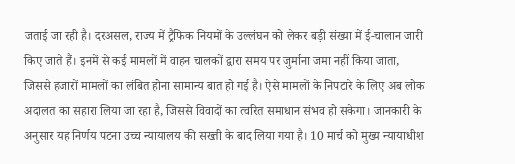जताई जा रही है। दरअसल, राज्य में ट्रैफिक नियमों के उल्लंघन को लेकर बड़ी संख्या में ई-चालान जारी किए जाते हैं। इनमें से कई मामलों में वाहन चालकों द्वारा समय पर जुर्माना जमा नहीं किया जाता, जिससे हजारों मामलों का लंबित होना सामान्य बात हो गई है। ऐसे मामलों के निपटारे के लिए अब लोक अदालत का सहारा लिया जा रहा है, जिससे विवादों का त्वरित समाधान संभव हो सकेगा। जानकारी के अनुसार यह निर्णय पटना उच्च न्यायालय की सख्ती के बाद लिया गया है। 10 मार्च को मुख्य न्यायाधीश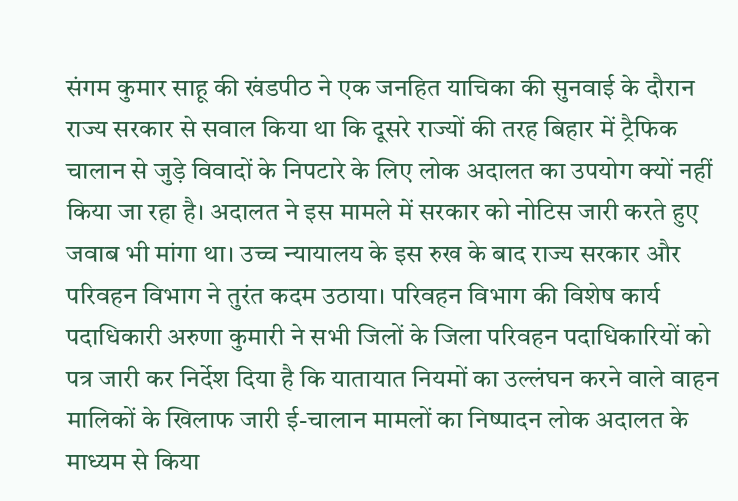संगम कुमार साहू की खंडपीठ ने एक जनहित याचिका की सुनवाई के दौरान राज्य सरकार से सवाल किया था कि दूसरे राज्यों की तरह बिहार में ट्रैफिक चालान से जुड़े विवादों के निपटारे के लिए लोक अदालत का उपयोग क्यों नहीं किया जा रहा है। अदालत ने इस मामले में सरकार को नोटिस जारी करते हुए जवाब भी मांगा था। उच्च न्यायालय के इस रुख के बाद राज्य सरकार और परिवहन विभाग ने तुरंत कदम उठाया। परिवहन विभाग की विशेष कार्य पदाधिकारी अरुणा कुमारी ने सभी जिलों के जिला परिवहन पदाधिकारियों को पत्र जारी कर निर्देश दिया है कि यातायात नियमों का उल्लंघन करने वाले वाहन मालिकों के खिलाफ जारी ई-चालान मामलों का निष्पादन लोक अदालत के माध्यम से किया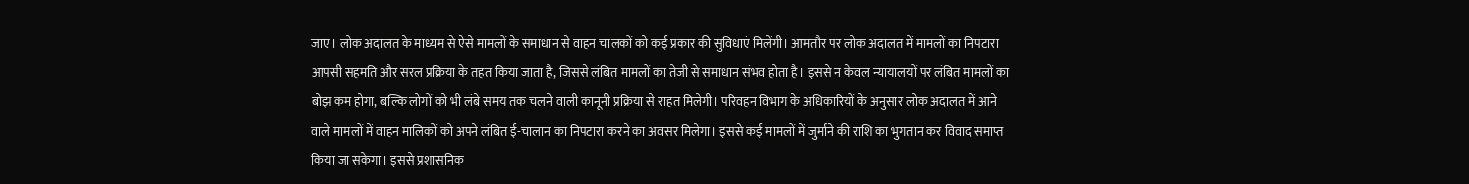जाए। लोक अदालत के माध्यम से ऐसे मामलों के समाधान से वाहन चालकों को कई प्रकार की सुविधाएं मिलेंगी। आमतौर पर लोक अदालत में मामलों का निपटारा आपसी सहमति और सरल प्रक्रिया के तहत किया जाता है, जिससे लंबित मामलों का तेजी से समाधान संभव होता है। इससे न केवल न्यायालयों पर लंबित मामलों का बोझ कम होगा, बल्कि लोगों को भी लंबे समय तक चलने वाली कानूनी प्रक्रिया से राहत मिलेगी। परिवहन विभाग के अधिकारियों के अनुसार लोक अदालत में आने वाले मामलों में वाहन मालिकों को अपने लंबित ई-चालान का निपटारा करने का अवसर मिलेगा। इससे कई मामलों में जुर्माने की राशि का भुगतान कर विवाद समाप्त किया जा सकेगा। इससे प्रशासनिक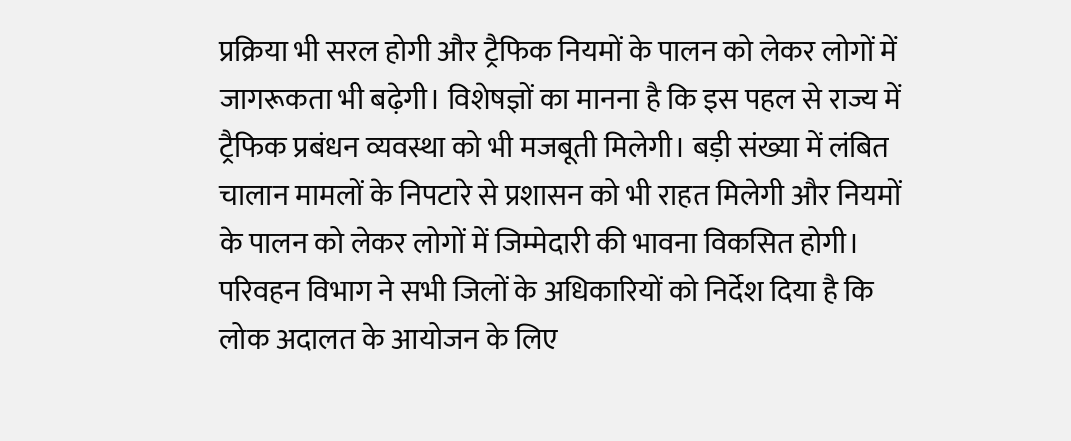प्रक्रिया भी सरल होगी और ट्रैफिक नियमों के पालन को लेकर लोगों में जागरूकता भी बढ़ेगी। विशेषज्ञों का मानना है कि इस पहल से राज्य में ट्रैफिक प्रबंधन व्यवस्था को भी मजबूती मिलेगी। बड़ी संख्या में लंबित चालान मामलों के निपटारे से प्रशासन को भी राहत मिलेगी और नियमों के पालन को लेकर लोगों में जिम्मेदारी की भावना विकसित होगी। परिवहन विभाग ने सभी जिलों के अधिकारियों को निर्देश दिया है कि लोक अदालत के आयोजन के लिए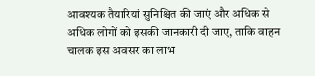आवश्यक तैयारियां सुनिश्चित की जाएं और अधिक से अधिक लोगों को इसकी जानकारी दी जाए, ताकि वाहन चालक इस अवसर का लाभ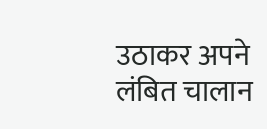उठाकर अपने लंबित चालान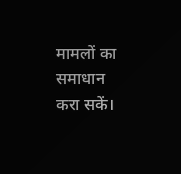मामलों का समाधान करा सकें।